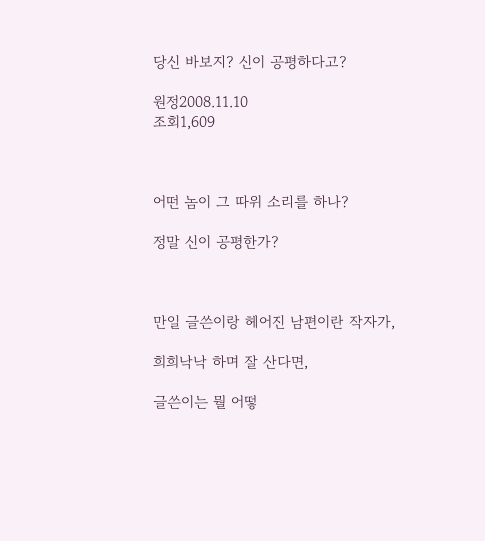당신 바보지? 신이 공평하다고?

원정2008.11.10
조회1,609



어떤 놈이 그 따위 소리를 하나?

정말 신이 공평한가?



만일 글쓴이랑 헤어진 남편이란 작자가,

희희낙낙 하며 잘 산다면,

글쓴이는 뭘 어떻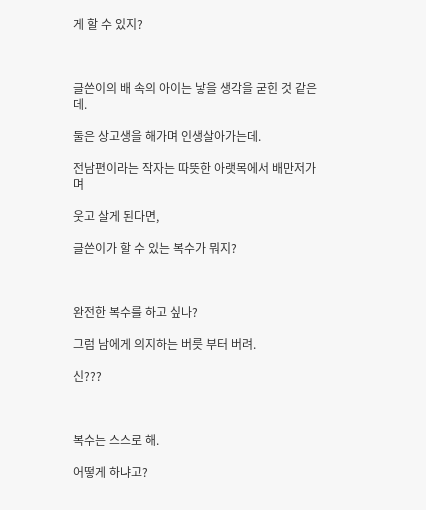게 할 수 있지?



글쓴이의 배 속의 아이는 낳을 생각을 굳힌 것 같은데.

둘은 상고생을 해가며 인생살아가는데.

전남편이라는 작자는 따뜻한 아랫목에서 배만저가며

웃고 살게 된다면,

글쓴이가 할 수 있는 복수가 뭐지?



완전한 복수를 하고 싶나?

그럼 남에게 의지하는 버릇 부터 버려.

신???



복수는 스스로 해.

어떻게 하냐고?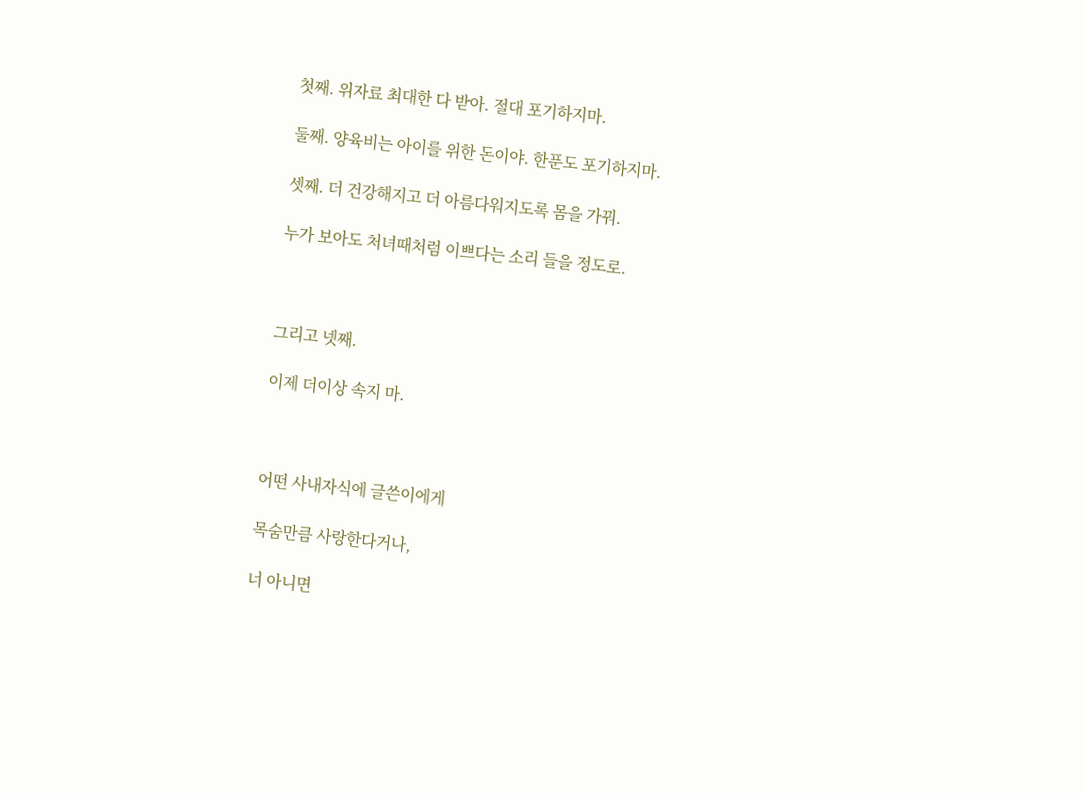첫째. 위자료 최대한 다 받아. 절대 포기하지마.

둘째. 양육비는 아이를 위한 돈이야. 한푼도 포기하지마.

셋째. 더 건강해지고 더 아름다워지도록 몸을 가꿔.

누가 보아도 처녀때처럼 이쁘다는 소리 들을 정도로.



그리고 넷째.

이제 더이상 속지 마.



어떤 사내자식에 글쓴이에게

목숨만큼 사랑한다거나,

너 아니면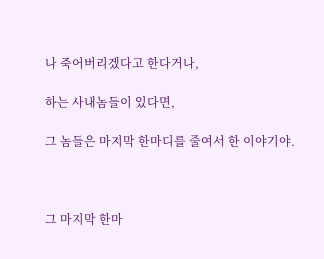나 죽어버리겠다고 한다거나,

하는 사내놈들이 있다면,

그 놈들은 마지막 한마디를 줄여서 한 이야기야.



그 마지막 한마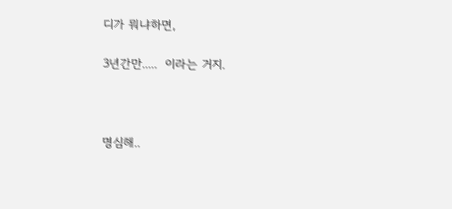디가 뭐냐하면,

3년간만.....  이라는 거지.



명심해..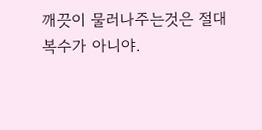깨끗이 물러나주는것은 절대 복수가 아니야.